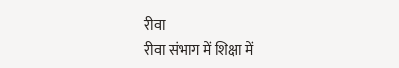रीवा
रीवा संभाग में शिक्षा में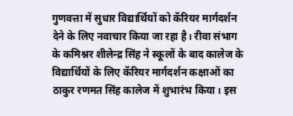गुणवत्ता में सुधार विद्यार्थियों को कॅरियर मार्गदर्शन देने के लिए नवाचार किया जा रहा है। रीवा संभाग के कमिश्नर शीलेन्द्र सिंह ने स्कूलों के बाद कालेज के विद्यार्थियों के लिए कॅरियर मार्गदर्शन कक्षाओं का ठाकुर रणमत सिंह कालेज में शुभारंभ किया। इस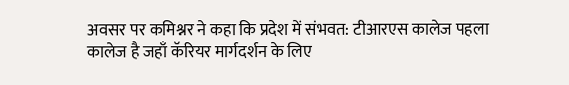अवसर पर कमिश्नर ने कहा कि प्रदेश में संभवत: टीआरएस कालेज पहला कालेज है जहाँ कॅरियर मार्गदर्शन के लिए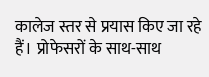कालेज स्तर से प्रयास किए जा रहे हैं। प्रोफेसरों के साथ-साथ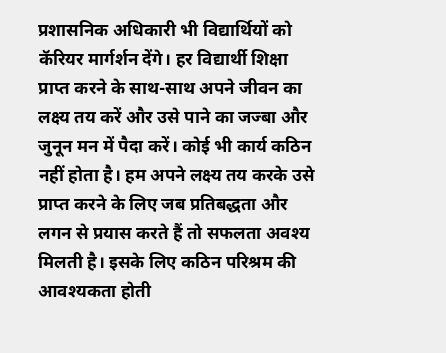प्रशासनिक अधिकारी भी विद्यार्थियों को कॅरियर मार्गर्शन देंगे। हर विद्यार्थी शिक्षा प्राप्त करने के साथ-साथ अपने जीवन का लक्ष्य तय करें और उसे पाने का जज्बा और जुनून मन में पैदा करें। कोई भी कार्य कठिन नहीं होता है। हम अपने लक्ष्य तय करके उसे प्राप्त करने के लिए जब प्रतिबद्धता और लगन से प्रयास करते हैं तो सफलता अवश्य मिलती है। इसके लिए कठिन परिश्रम की आवश्यकता होती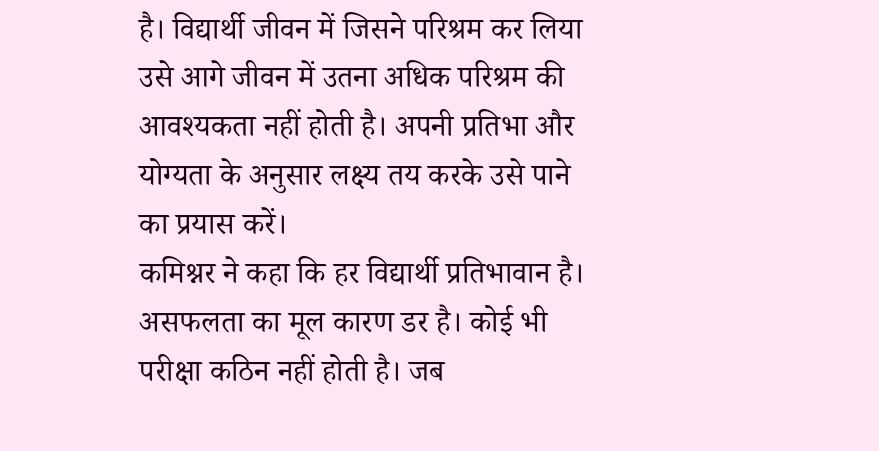है। विद्यार्थी जीवन में जिसने परिश्रम कर लिया उसे आगे जीवन में उतना अधिक परिश्रम की आवश्यकता नहीं होती है। अपनी प्रतिभा और योग्यता के अनुसार लक्ष्य तय करके उसे पाने का प्रयास करें।
कमिश्नर ने कहा कि हर विद्यार्थी प्रतिभावान है। असफलता का मूल कारण डर है। कोई भी परीक्षा कठिन नहीं होती है। जब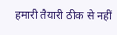हमारी तैयारी ठीक से नहीं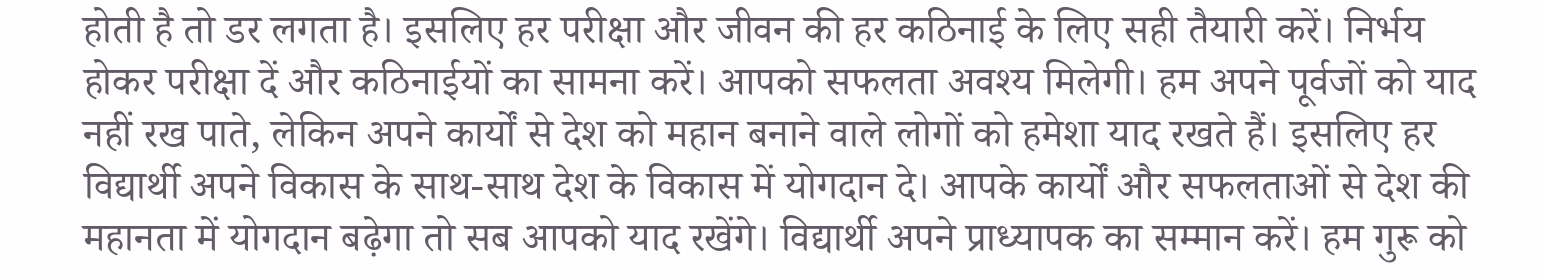होती है तो डर लगता है। इसलिए हर परीक्षा और जीवन की हर कठिनाई के लिए सही तैयारी करें। निर्भय होकर परीक्षा दें और कठिनाईयों का सामना करें। आपको सफलता अवश्य मिलेगी। हम अपने पूर्वजों को याद नहीं रख पाते, लेकिन अपने कार्यों से देश को महान बनाने वाले लोगों को हमेशा याद रखते हैं। इसलिए हर विद्यार्थी अपने विकास के साथ-साथ देश के विकास में योगदान दे। आपके कार्यों और सफलताओं से देश की महानता में योगदान बढ़ेगा तो सब आपको याद रखेंगे। विद्यार्थी अपने प्राध्यापक का सम्मान करें। हम गुरू को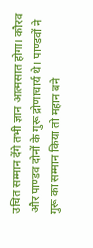उचित सम्मान देंगे तभी ज्ञान आत्मसात होगा। कौरव और पाण्डव दोनों के गुरू द्रोणाचार्य थे। पाण्डवों ने गुरू का सम्मान किया तो महान बने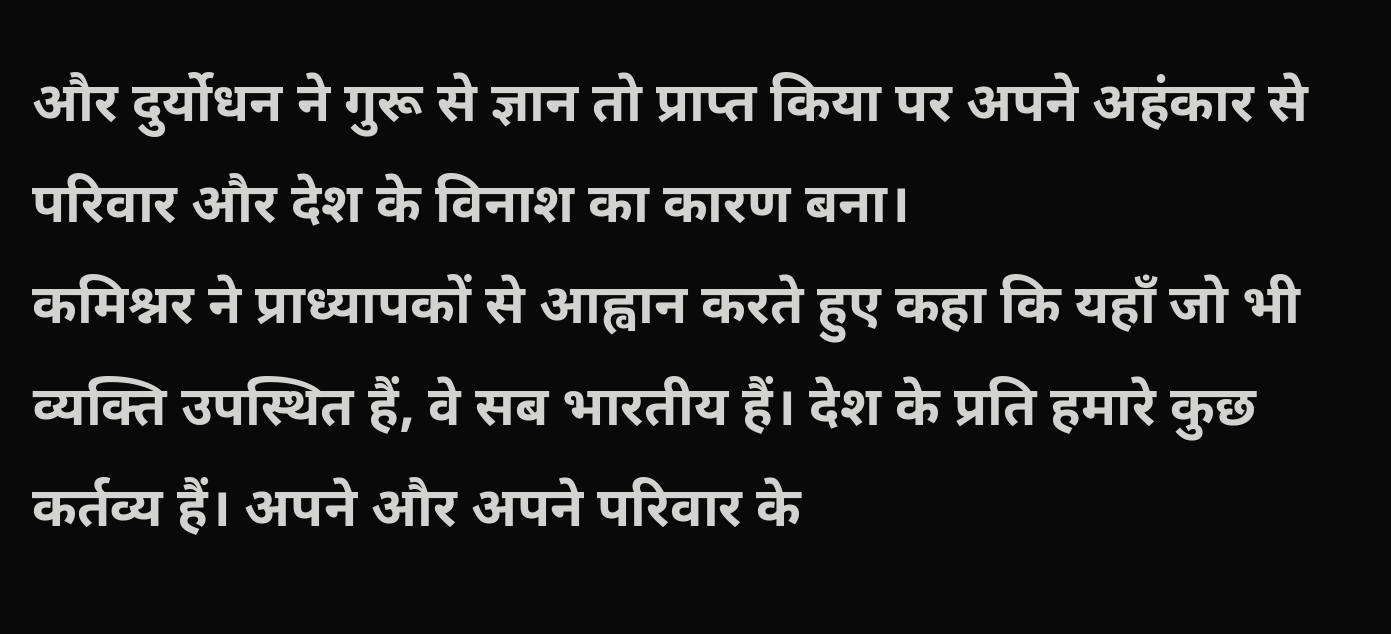और दुर्योधन ने गुरू से ज्ञान तो प्राप्त किया पर अपने अहंकार से परिवार और देश के विनाश का कारण बना।
कमिश्नर ने प्राध्यापकों से आह्वान करते हुए कहा कि यहाँ जो भी व्यक्ति उपस्थित हैं, वे सब भारतीय हैं। देश के प्रति हमारे कुछ कर्तव्य हैं। अपने और अपने परिवार के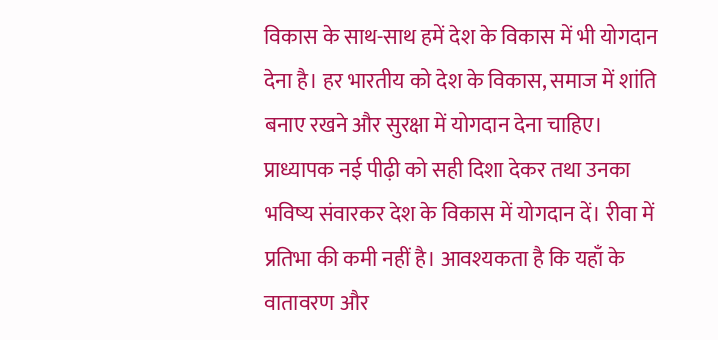विकास के साथ-साथ हमें देश के विकास में भी योगदान देना है। हर भारतीय को देश के विकास, समाज में शांति बनाए रखने और सुरक्षा में योगदान देना चाहिए। प्राध्यापक नई पीढ़ी को सही दिशा देकर तथा उनका भविष्य संवारकर देश के विकास में योगदान दें। रीवा में प्रतिभा की कमी नहीं है। आवश्यकता है कि यहाँ के वातावरण और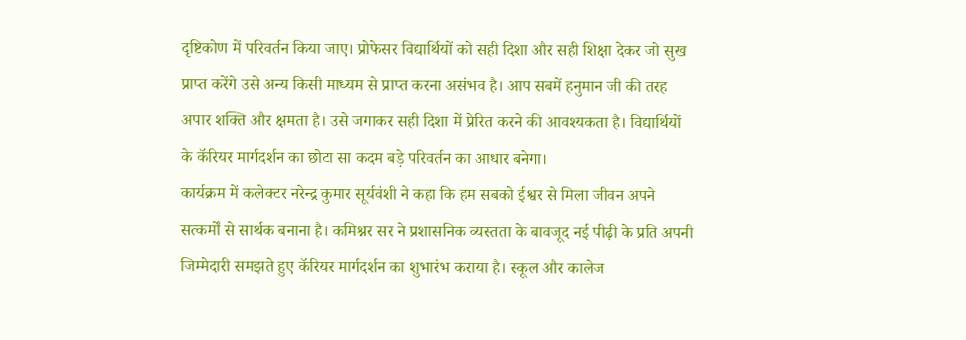दृष्टिकोण में परिवर्तन किया जाए। प्रोफेसर विद्यार्थियों को सही दिशा और सही शिक्षा देकर जो सुख प्राप्त करेंगे उसे अन्य किसी माध्यम से प्राप्त करना असंभव है। आप सबमें हनुमान जी की तरह अपार शक्ति और क्षमता है। उसे जगाकर सही दिशा में प्रेरित करने की आवश्यकता है। विद्यार्थियों के कॅरियर मार्गदर्शन का छोटा सा कदम बड़े परिवर्तन का आधार बनेगा।
कार्यक्रम में कलेक्टर नरेन्द्र कुमार सूर्यवंशी ने कहा कि हम सबको ईश्वर से मिला जीवन अपने सत्कर्मों से सार्थक बनाना है। कमिश्नर सर ने प्रशासनिक व्यस्तता के बावजूद नई पीढ़ी के प्रति अपनी जिम्मेदारी समझते हुए कॅरियर मार्गदर्शन का शुभारंभ कराया है। स्कूल और कालेज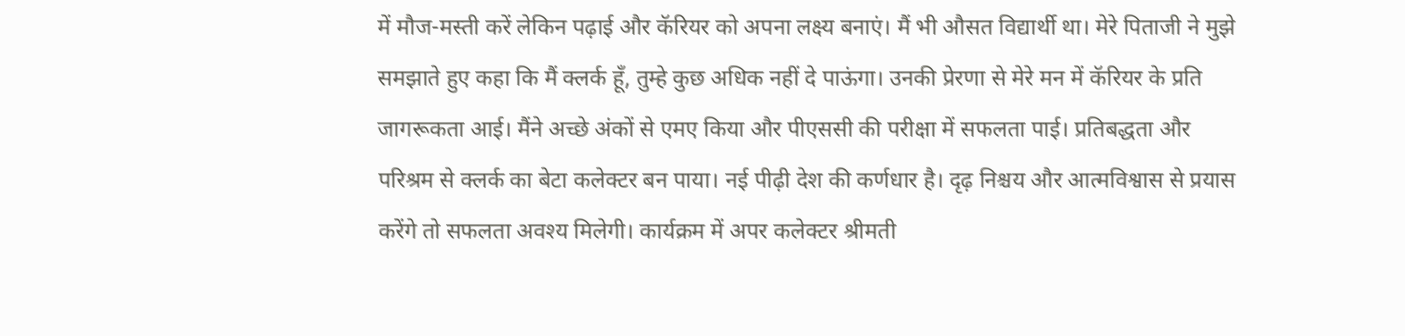में मौज-मस्ती करें लेकिन पढ़ाई और कॅरियर को अपना लक्ष्य बनाएं। मैं भी औसत विद्यार्थी था। मेरे पिताजी ने मुझे समझाते हुए कहा कि मैं क्लर्क हूँ, तुम्हे कुछ अधिक नहीं दे पाऊंगा। उनकी प्रेरणा से मेरे मन में कॅरियर के प्रति जागरूकता आई। मैंने अच्छे अंकों से एमए किया और पीएससी की परीक्षा में सफलता पाई। प्रतिबद्धता और परिश्रम से क्लर्क का बेटा कलेक्टर बन पाया। नई पीढ़ी देश की कर्णधार है। दृढ़ निश्चय और आत्मविश्वास से प्रयास करेंगे तो सफलता अवश्य मिलेगी। कार्यक्रम में अपर कलेक्टर श्रीमती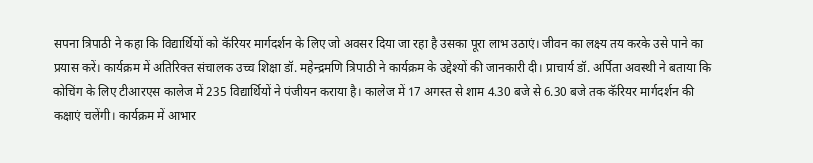सपना त्रिपाठी ने कहा कि विद्यार्थियों को कॅरियर मार्गदर्शन के लिए जो अवसर दिया जा रहा है उसका पूरा लाभ उठाएं। जीवन का लक्ष्य तय करके उसे पाने का प्रयास करें। कार्यक्रम में अतिरिक्त संचालक उच्च शिक्षा डॉ. महेन्द्रमणि त्रिपाठी ने कार्यक्रम के उद्देश्यों की जानकारी दी। प्राचार्य डॉ. अर्पिता अवस्थी ने बताया कि कोचिंग के लिए टीआरएस कालेज में 235 विद्यार्थियों ने पंजीयन कराया है। कालेज में 17 अगस्त से शाम 4.30 बजे से 6.30 बजे तक कॅरियर मार्गदर्शन की कक्षाएं चलेंगी। कार्यक्रम में आभार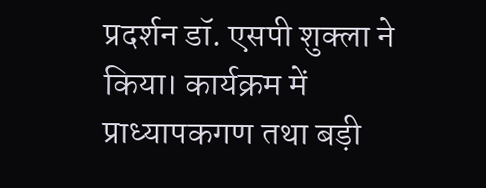प्रदर्शन डॉ. एसपी शुक्ला ने किया। कार्यक्रम में प्राध्यापकगण तथा बड़ी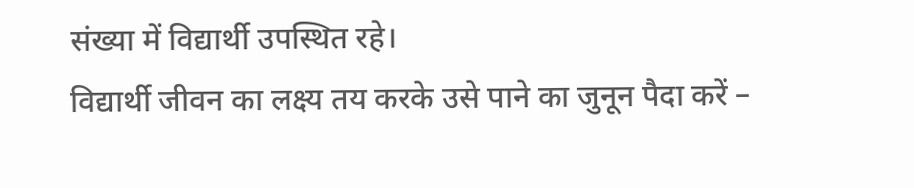संख्या में विद्यार्थी उपस्थित रहे।
विद्यार्थी जीवन का लक्ष्य तय करके उसे पाने का जुनून पैदा करें –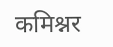कमिश्नर